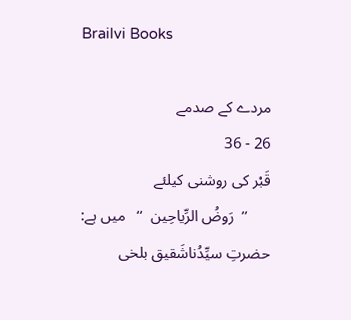Brailvi Books

مردے کے صدمے
26 - 36
قَبْر کی روشنی کیلئے
      ’’  رَوضُ الرِّیاحِین  ‘‘   میں ہے:  حضرتِ سیِّدُناشَقیق بلخی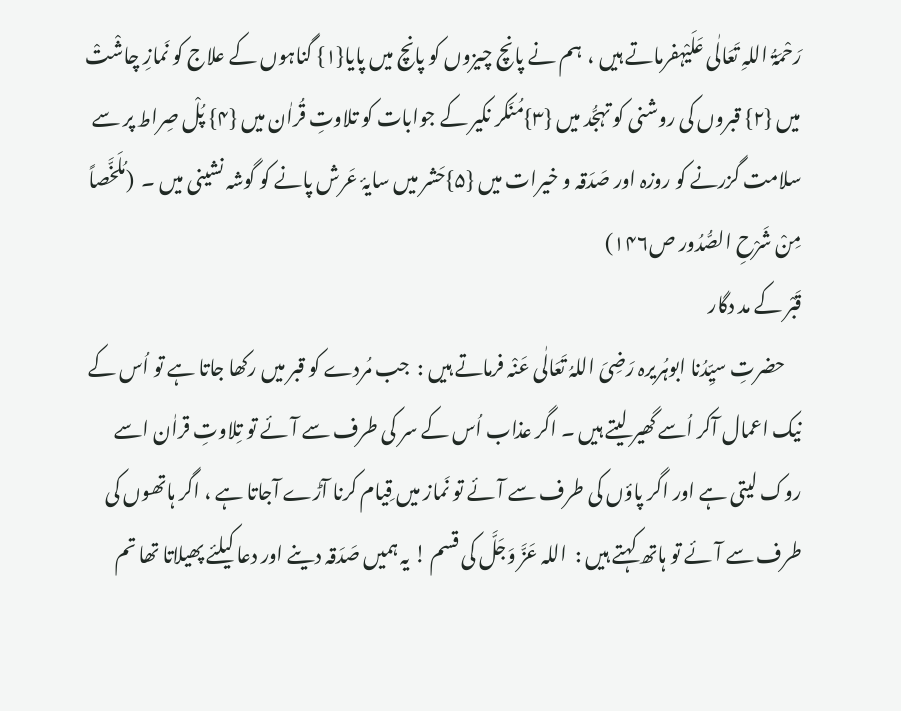رَحْمَۃُ اللہِ تَعَالٰی عَلَیْہفرماتے ہیں ،  ہم نے پانچ چیزوں کو پانچ میں پایا{۱} گناہوں کے علاج کو نَمازِ چاشْتْ میں {۲} قبروں کی روشنی کو تہجُّد میں {۳}مُنَکر نکیر کے جوابات کو تلاوتِ قُراٰن میں {۴} پُلْ صِراط پر سے سلامت گزرنے کو روزہ اور صَدَقہ و خیرات میں {۵}حَشر میں سایۂ عَرش پانے کو گوشہ نشینی میں ۔  (مُلَخَّصاً مِنْ شَرْحِ الصُّدُور ص۱۴۶)
قَبْر کے مد دگار
    حضرتِ سیِّدُنا ابوہُریرہ رَضِیَ اللہُ تَعَالٰی عَنْہ فرماتے ہیں :  جب مُردے کو قبر میں رکھا جاتا ہے تو اُس کے نیک اعمال آکر اُسے گھیر لیتے ہیں ۔ اگر عذاب اُس کے سر کی طرف سے آئے تو تِلاوتِ قراٰن اسے روک لیتی ہے اور اگر پاؤں کی طرف سے آئے تو نَماز میں قِیام کرنا آڑے آجاتا ہے ، اگر ہاتھوں کی طرف سے آئے تو ہاتھ کہتے ہیں :  اللہ عَزَّ وَجَلَّ کی قسم ! یہ ہمیں صَدَقہ دینے اور دعا کیلئے پھیلاتا تھا تم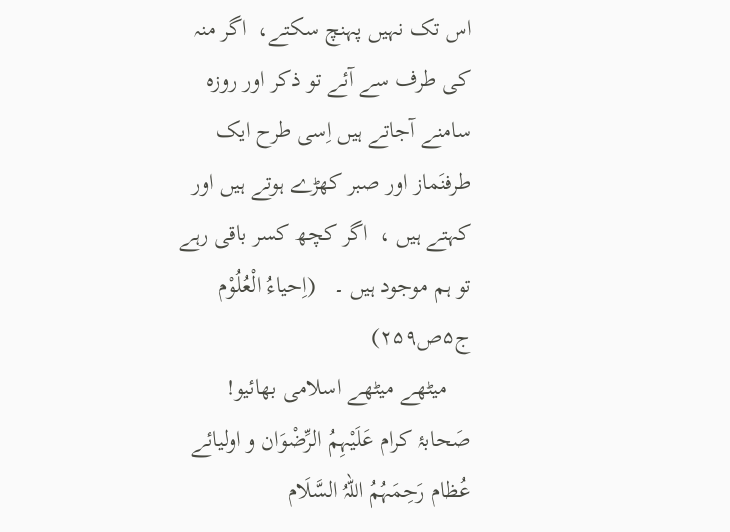اس تک نہیں پہنچ سکتے،  اگر منہ کی طرف سے آئے تو ذکر اور روزہ سامنے آجاتے ہیں اِسی طرح ایک طرفنَماز اور صبر کھڑے ہوتے ہیں اور کہتے ہیں ،  اگر کچھ کسر باقی رہے تو ہم موجود ہیں ۔   (اِحیاءُ الْعُلُوْم ج۵ص۲۵۹)
    میٹھے میٹھے اسلامی بھائیو!  صَحابۂ کرام عَلَیْہِمُ الرِّضْوَان و اولیائے عُظام رَحِمَہُمُ اللہُ السَّلَام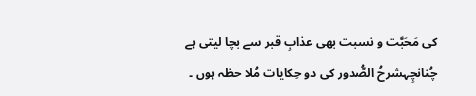کی مَحَبَّت و نسبت بھی عذابِ قبر سے بچا لیتی ہے چُنانچِہشرحُ الصُّدور کی دو حِکایات مُلا حظہ ہوں ۔